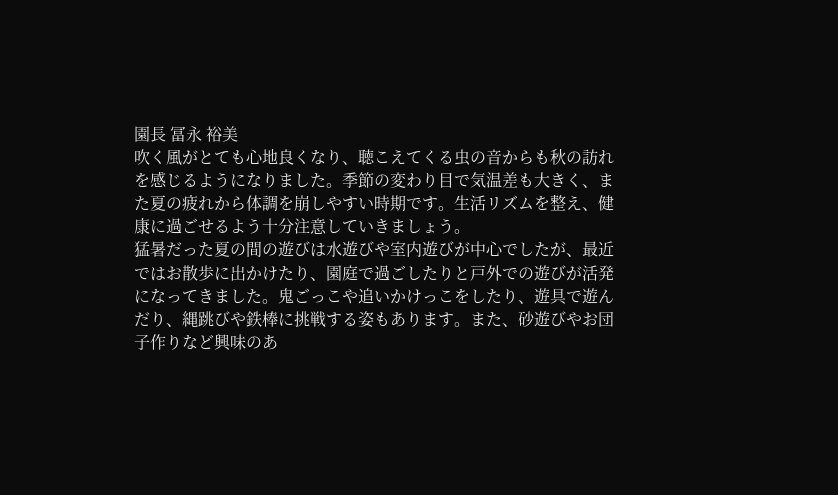園長 冨永 裕美
吹く風がとても心地良くなり、聴こえてくる虫の音からも秋の訪れを感じるようになりました。季節の変わり目で気温差も大きく、また夏の疲れから体調を崩しやすい時期です。生活リズムを整え、健康に過ごせるよう十分注意していきましょう。
猛暑だった夏の間の遊びは水遊びや室内遊びが中心でしたが、最近ではお散歩に出かけたり、園庭で過ごしたりと戸外での遊びが活発になってきました。鬼ごっこや追いかけっこをしたり、遊具で遊んだり、縄跳びや鉄棒に挑戦する姿もあります。また、砂遊びやお団子作りなど興味のあ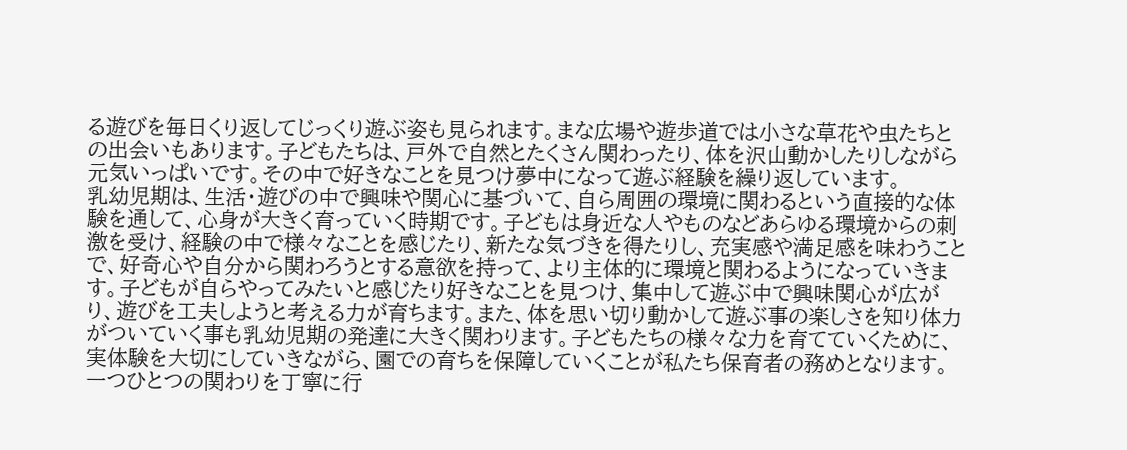る遊びを毎日くり返してじっくり遊ぶ姿も見られます。まな広場や遊歩道では小さな草花や虫たちとの出会いもあります。子どもたちは、戸外で自然とたくさん関わったり、体を沢山動かしたりしながら元気いっぱいです。その中で好きなことを見つけ夢中になって遊ぶ経験を繰り返しています。
乳幼児期は、生活・遊びの中で興味や関心に基づいて、自ら周囲の環境に関わるという直接的な体験を通して、心身が大きく育っていく時期です。子どもは身近な人やものなどあらゆる環境からの刺激を受け、経験の中で様々なことを感じたり、新たな気づきを得たりし、充実感や満足感を味わうことで、好奇心や自分から関わろうとする意欲を持って、より主体的に環境と関わるようになっていきます。子どもが自らやってみたいと感じたり好きなことを見つけ、集中して遊ぶ中で興味関心が広がり、遊びを工夫しようと考える力が育ちます。また、体を思い切り動かして遊ぶ事の楽しさを知り体力がついていく事も乳幼児期の発達に大きく関わります。子どもたちの様々な力を育てていくために、実体験を大切にしていきながら、園での育ちを保障していくことが私たち保育者の務めとなります。一つひとつの関わりを丁寧に行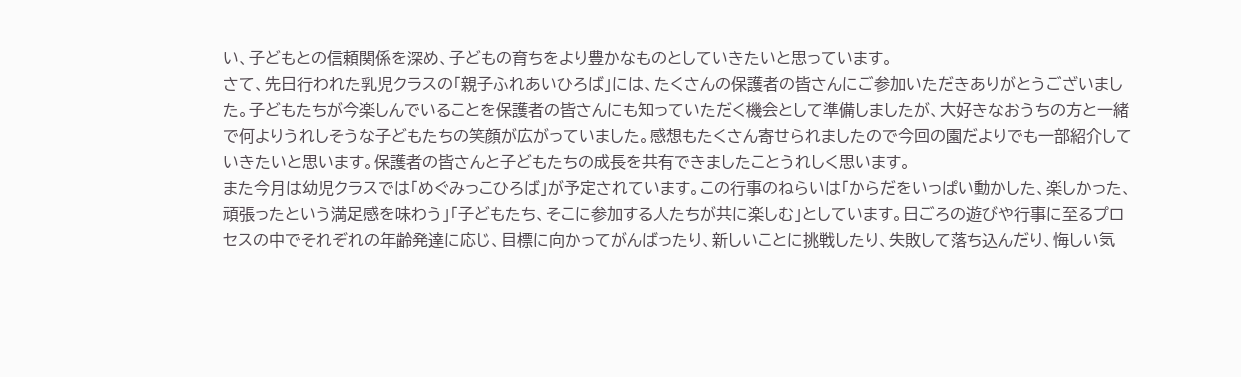い、子どもとの信頼関係を深め、子どもの育ちをより豊かなものとしていきたいと思っています。
さて、先日行われた乳児クラスの「親子ふれあいひろば」には、たくさんの保護者の皆さんにご参加いただきありがとうございました。子どもたちが今楽しんでいることを保護者の皆さんにも知っていただく機会として準備しましたが、大好きなおうちの方と一緒で何よりうれしそうな子どもたちの笑顔が広がっていました。感想もたくさん寄せられましたので今回の園だよりでも一部紹介していきたいと思います。保護者の皆さんと子どもたちの成長を共有できましたことうれしく思います。
また今月は幼児クラスでは「めぐみっこひろば」が予定されています。この行事のねらいは「からだをいっぱい動かした、楽しかった、頑張ったという満足感を味わう」「子どもたち、そこに参加する人たちが共に楽しむ」としています。日ごろの遊びや行事に至るプロセスの中でそれぞれの年齢発達に応じ、目標に向かってがんばったり、新しいことに挑戦したり、失敗して落ち込んだり、悔しい気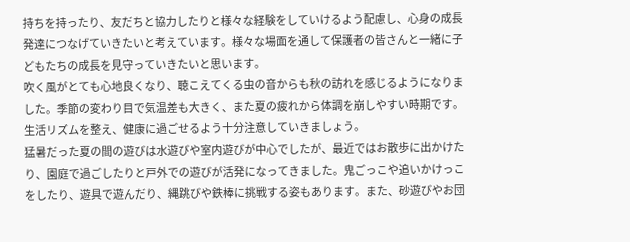持ちを持ったり、友だちと協力したりと様々な経験をしていけるよう配慮し、心身の成長発達につなげていきたいと考えています。様々な場面を通して保護者の皆さんと一緒に子どもたちの成長を見守っていきたいと思います。
吹く風がとても心地良くなり、聴こえてくる虫の音からも秋の訪れを感じるようになりました。季節の変わり目で気温差も大きく、また夏の疲れから体調を崩しやすい時期です。生活リズムを整え、健康に過ごせるよう十分注意していきましょう。
猛暑だった夏の間の遊びは水遊びや室内遊びが中心でしたが、最近ではお散歩に出かけたり、園庭で過ごしたりと戸外での遊びが活発になってきました。鬼ごっこや追いかけっこをしたり、遊具で遊んだり、縄跳びや鉄棒に挑戦する姿もあります。また、砂遊びやお団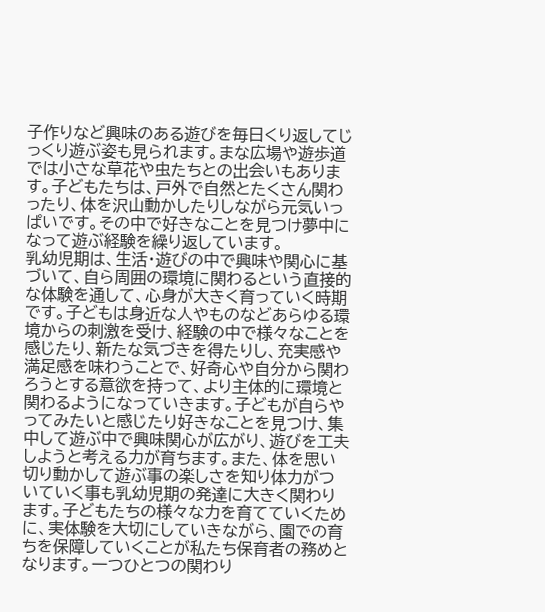子作りなど興味のある遊びを毎日くり返してじっくり遊ぶ姿も見られます。まな広場や遊歩道では小さな草花や虫たちとの出会いもあります。子どもたちは、戸外で自然とたくさん関わったり、体を沢山動かしたりしながら元気いっぱいです。その中で好きなことを見つけ夢中になって遊ぶ経験を繰り返しています。
乳幼児期は、生活・遊びの中で興味や関心に基づいて、自ら周囲の環境に関わるという直接的な体験を通して、心身が大きく育っていく時期です。子どもは身近な人やものなどあらゆる環境からの刺激を受け、経験の中で様々なことを感じたり、新たな気づきを得たりし、充実感や満足感を味わうことで、好奇心や自分から関わろうとする意欲を持って、より主体的に環境と関わるようになっていきます。子どもが自らやってみたいと感じたり好きなことを見つけ、集中して遊ぶ中で興味関心が広がり、遊びを工夫しようと考える力が育ちます。また、体を思い切り動かして遊ぶ事の楽しさを知り体力がついていく事も乳幼児期の発達に大きく関わります。子どもたちの様々な力を育てていくために、実体験を大切にしていきながら、園での育ちを保障していくことが私たち保育者の務めとなります。一つひとつの関わり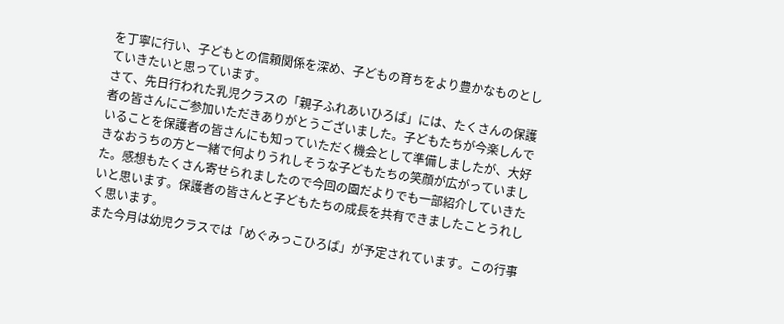を丁寧に行い、子どもとの信頼関係を深め、子どもの育ちをより豊かなものとしていきたいと思っています。
さて、先日行われた乳児クラスの「親子ふれあいひろば」には、たくさんの保護者の皆さんにご参加いただきありがとうございました。子どもたちが今楽しんでいることを保護者の皆さんにも知っていただく機会として準備しましたが、大好きなおうちの方と一緒で何よりうれしそうな子どもたちの笑顔が広がっていました。感想もたくさん寄せられましたので今回の園だよりでも一部紹介していきたいと思います。保護者の皆さんと子どもたちの成長を共有できましたことうれしく思います。
また今月は幼児クラスでは「めぐみっこひろば」が予定されています。この行事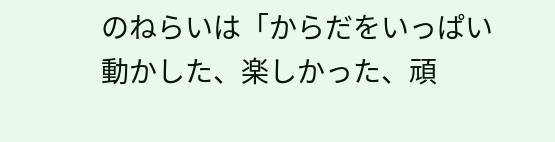のねらいは「からだをいっぱい動かした、楽しかった、頑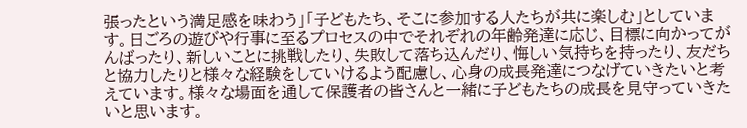張ったという満足感を味わう」「子どもたち、そこに参加する人たちが共に楽しむ」としています。日ごろの遊びや行事に至るプロセスの中でそれぞれの年齢発達に応じ、目標に向かってがんばったり、新しいことに挑戦したり、失敗して落ち込んだり、悔しい気持ちを持ったり、友だちと協力したりと様々な経験をしていけるよう配慮し、心身の成長発達につなげていきたいと考えています。様々な場面を通して保護者の皆さんと一緒に子どもたちの成長を見守っていきたいと思います。